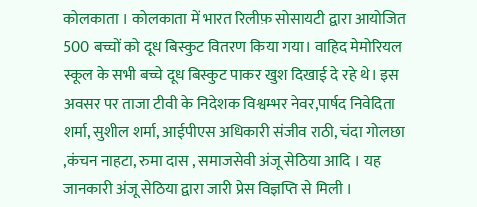कोलकाता । कोलकाता में भारत रिलीफ़ सोसायटी द्वारा आयोजित 500 बच्चों को दूध बिस्कुट वितरण किया गया। वाहिद मेमोरियल स्कूल के सभी बच्चे दूध बिस्कुट पाकर खुश दिखाई दे रहे थे। इस अवसर पर ताजा टीवी के निदेशक विश्वम्भर नेवर,पार्षद निवेदिता शर्मा, सुशील शर्मा, आईपीएस अधिकारी संजीव राठी, चंदा गोलछा ,कंचन नाहटा, रुमा दास , समाजसेवी अंजू सेठिया आदि । यह जानकारी अंजू सेठिया द्वारा जारी प्रेस विज्ञप्ति से मिली ।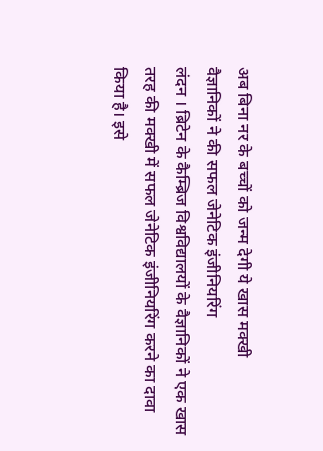अब बिना नर के बच्चों को जन्म देगी ये खास मक्खी
वैज्ञानिकों ने की सफल जेनेटिक इंजीनियरिंग
लंदन । ब्रिटेन के कैम्ब्रिज विश्वविद्यालयों के वैज्ञानिकों ने एक खास तरह की मक्खी में सफल जेनेटिक इंजीनियरिंग करने का दावा किया है। इसे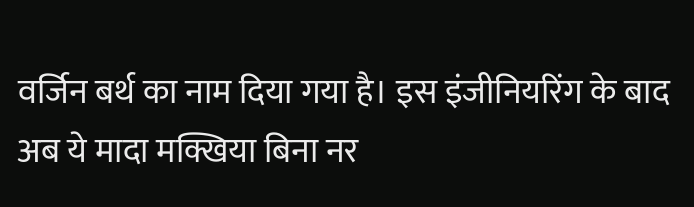वर्जिन बर्थ का नाम दिया गया है। इस इंजीनियरिंग के बाद अब ये मादा मक्खिया बिना नर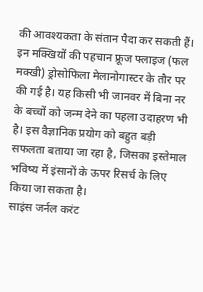की आवश्यकता के संतान पैदा कर सकती हैं। इन मक्खियों की पहचान फ्रूज फ्लाइज (फल मक्खी) ड्रोसोफिला मेलानोगास्टर के तौर पर की गई है। यह किसी भी जानवर में बिना नर के बच्चों को जन्म देने का पहला उदाहरण भी है। इस वैज्ञानिक प्रयोग को बहुत बड़ी सफलता बताया जा रहा है, जिसका इस्तेमाल भविष्य में इंसानों के ऊपर रिसर्च के लिए किया जा सकता है।
साइंस जर्नल करंट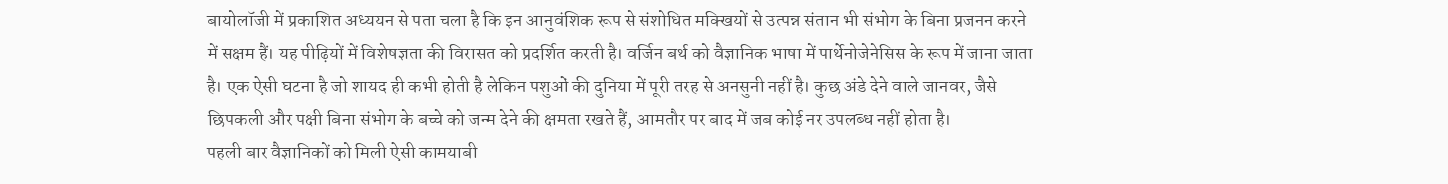बायोलॉजी में प्रकाशित अध्ययन से पता चला है कि इन आनुवंशिक रूप से संशोधित मक्खियों से उत्पन्न संतान भी संभोग के बिना प्रजनन करने में सक्षम हैं। यह पीढ़ियों में विशेषज्ञता की विरासत को प्रदर्शित करती है। वर्जिन बर्थ को वैज्ञानिक भाषा में पार्थेनोजेनेसिस के रूप में जाना जाता है। एक ऐसी घटना है जो शायद ही कभी होती है लेकिन पशुओं की दुनिया में पूरी तरह से अनसुनी नहीं है। कुछ अंडे देने वाले जानवर, जैसे छिपकली और पक्षी बिना संभोग के बच्चे को जन्म देने की क्षमता रखते हैं, आमतौर पर बाद में जब कोई नर उपलब्ध नहीं होता है।
पहली बार वैज्ञानिकों को मिली ऐसी कामयाबी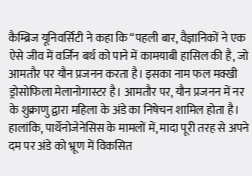कैम्ब्रिज यूनिवर्सिटी ने कहा कि “पहली बार, वैज्ञानिकों ने एक ऐसे जीव में वर्जिन बर्थ को पाने में कामयाबी हासिल की है, जो आमतौर पर यौन प्रजनन करता है। इसका नाम फल मक्खी ड्रोसोफिला मेलानोगास्टर है। आमतौर पर, यौन प्रजनन में नर के शुक्राणु द्वारा महिला के अंडे का निषेचन शामिल होता है। हालांकि, पार्थेनोजेनेसिस के मामलों में, मादा पूरी तरह से अपने दम पर अंडे को भ्रूण में विकसित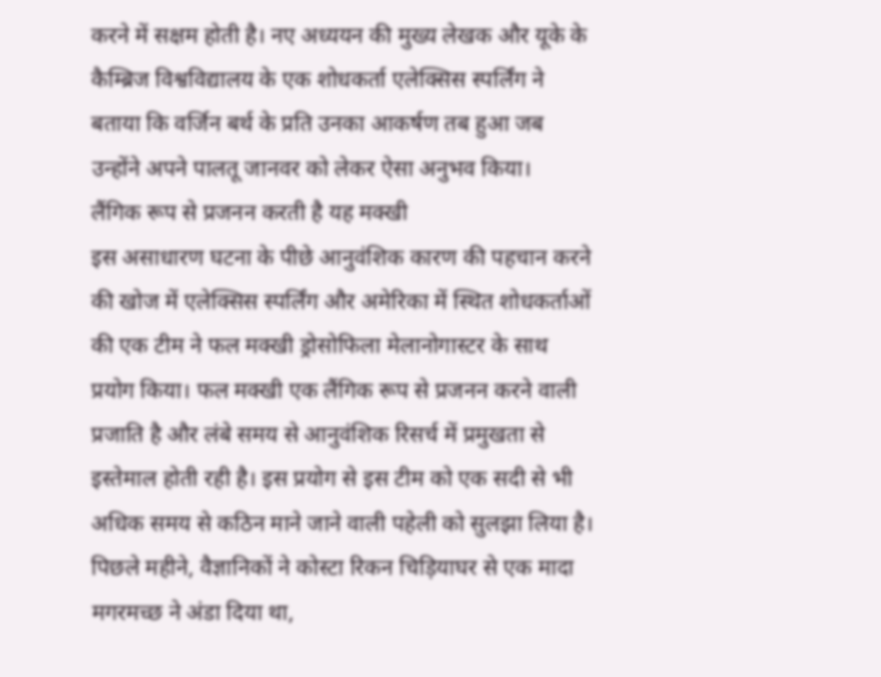करने में सक्षम होती है। नए अध्ययन की मुख्य लेखक और यूके के कैम्ब्रिज विश्वविद्यालय के एक शोधकर्ता एलेक्सिस स्पर्लिंग ने बताया कि वर्जिन बर्थ के प्रति उनका आकर्षण तब हुआ जब उन्होंने अपने पालतू जानवर को लेकर ऐसा अनुभव किया।
लैंगिक रूप से प्रजनन करती है यह मक्खी
इस असाधारण घटना के पीछे आनुवंशिक कारण की पहचान करने की खोज में एलेक्सिस स्पर्लिंग और अमेरिका में स्थित शोधकर्ताओं की एक टीम ने फल मक्खी ड्रोसोफिला मेलानोगास्टर के साथ प्रयोग किया। फल मक्खी एक लैंगिक रूप से प्रजनन करने वाली प्रजाति है और लंबे समय से आनुवंशिक रिसर्च में प्रमुखता से इस्तेमाल होती रही है। इस प्रयोग से इस टीम को एक सदी से भी अधिक समय से कठिन माने जाने वाली पहेली को सुलझा लिया है। पिछले महीने, वैज्ञानिकों ने कोस्टा रिकन चिड़ियाघर से एक मादा मगरमच्छ ने अंडा दिया था,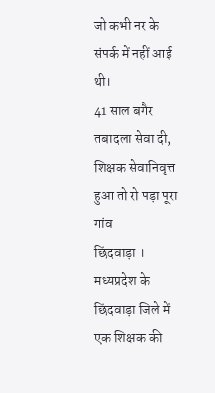जो कभी नर के संपर्क में नहीं आई थी।
41 साल बगैर तबादला सेवा दी, शिक्षक सेवानिवृत्त हुआ तो रो पड़ा पूरा गांव
छिंदवाड़ा । मध्यप्रदेश के छिंदवाड़ा जिले में एक शिक्षक की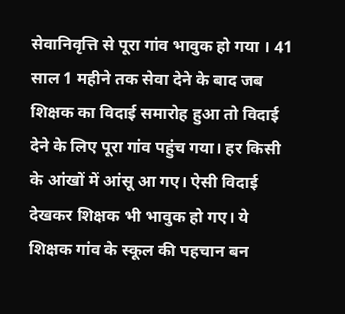सेवानिवृत्ति से पूरा गांव भावुक हो गया । 41 साल 1 महीने तक सेवा देने के बाद जब शिक्षक का विदाई समारोह हुआ तो विदाई देने के लिए पूरा गांव पहुंच गया। हर किसी के आंखों में आंसू आ गए। ऐसी विदाई देखकर शिक्षक भी भावुक हो गए। ये शिक्षक गांव के स्कूल की पहचान बन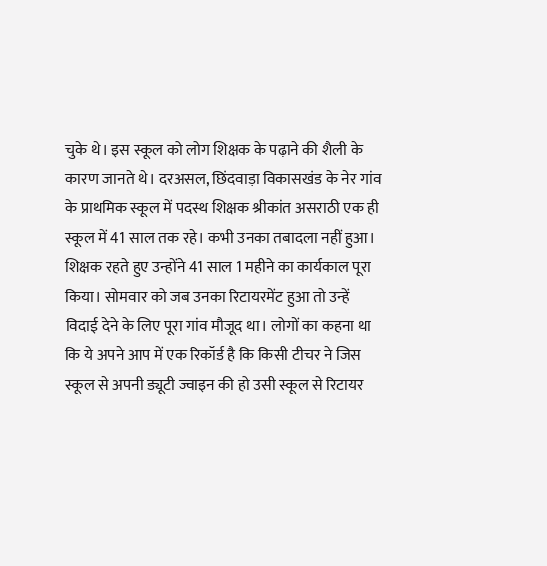चुके थे। इस स्कूल को लोग शिक्षक के पढ़ाने की शैली के कारण जानते थे। दरअसल, छिंदवाड़ा विकासखंड के नेर गांव के प्राथमिक स्कूल में पदस्थ शिक्षक श्रीकांत असराठी एक ही स्कूल में 41 साल तक रहे। कभी उनका तबादला नहीं हुआ। शिक्षक रहते हुए उन्होंने 41 साल 1 महीने का कार्यकाल पूरा किया। सोमवार को जब उनका रिटायरमेंट हुआ तो उन्हें विदाई देने के लिए पूरा गांव मौजूद था। लोगों का कहना था कि ये अपने आप में एक रिकॉर्ड है कि किसी टीचर ने जिस स्कूल से अपनी ड्यूटी ज्वाइन की हो उसी स्कूल से रिटायर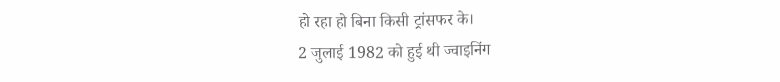हो रहा हो बिना किसी ट्रांसफर के।
2 जुलाई 1982 को हुई थी ज्वाइनिंग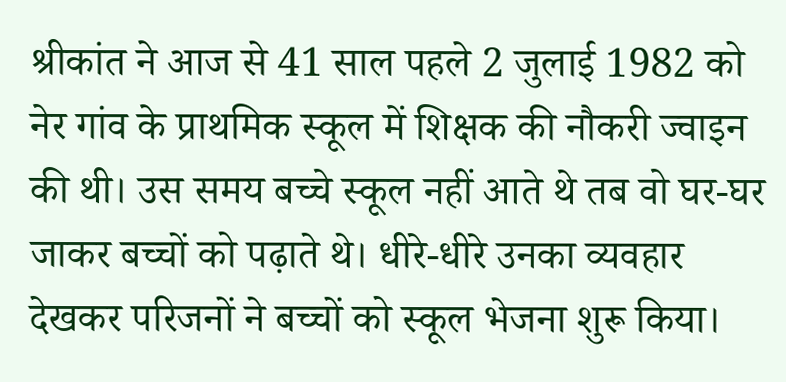श्रीकांत ने आज से 41 साल पहले 2 जुलाई 1982 को नेर गांव के प्राथमिक स्कूल में शिक्षक की नौकरी ज्वाइन की थी। उस समय बच्चे स्कूल नहीं आते थे तब वो घर-घर जाकर बच्चों को पढ़ाते थे। धीरे-धीरे उनका व्यवहार देखकर परिजनों ने बच्चों को स्कूल भेजना शुरू किया।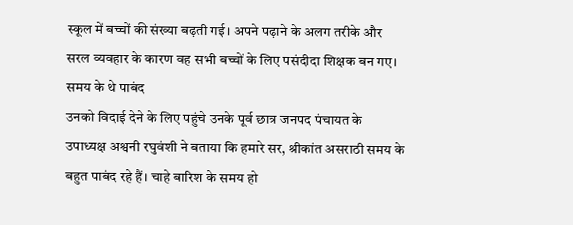स्कूल में बच्चों की संख्या बढ़ती गई। अपने पढ़ाने के अलग तरीके और सरल व्यवहार के कारण वह सभी बच्चों के लिए पसंदीदा शिक्षक बन गए।
समय के थे पाबंद
उनको विदाई देने के लिए पहुंचे उनके पूर्व छात्र जनपद पंचायत के उपाध्यक्ष अश्वनी रघुवंशी ने बताया कि हमारे सर, श्रीकांत असराठी समय के बहुत पाबंद रहे हैं। चाहे बारिश के समय हो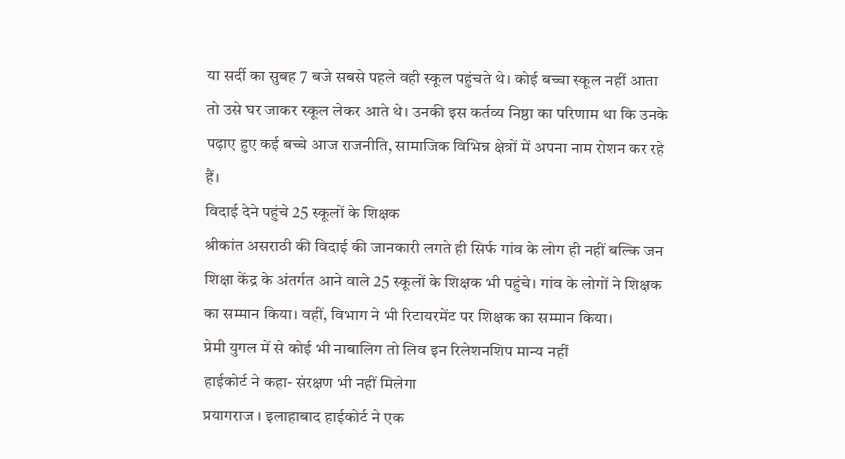या सर्दी का सुबह 7 बजे सबसे पहले वही स्कूल पहुंचते थे। कोई बच्चा स्कूल नहीं आता तो उसे घर जाकर स्कूल लेकर आते थे। उनकी इस कर्तव्य निष्ठा का परिणाम था कि उनके पढ़ाए हुए कई बच्चे आज राजनीति, सामाजिक विभिन्न क्षेत्रों में अपना नाम रोशन कर रहे हैं।
विदाई देने पहुंचे 25 स्कूलों के शिक्षक
श्रीकांत असराठी की विदाई की जानकारी लगते ही सिर्फ गांव के लोग ही नहीं बल्कि जन शिक्षा केंद्र के अंतर्गत आने वाले 25 स्कूलों के शिक्षक भी पहुंचे। गांव के लोगों ने शिक्षक का सम्मान किया। वहीं, विभाग ने भी रिटायरमेंट पर शिक्षक का सम्मान किया।
प्रेमी युगल में से कोई भी नाबालिग तो लिव इन रिलेशनशिप मान्य नहीं
हाईकोर्ट ने कहा- संरक्षण भी नहीं मिलेगा
प्रयागराज । इलाहाबाद हाईकोर्ट ने एक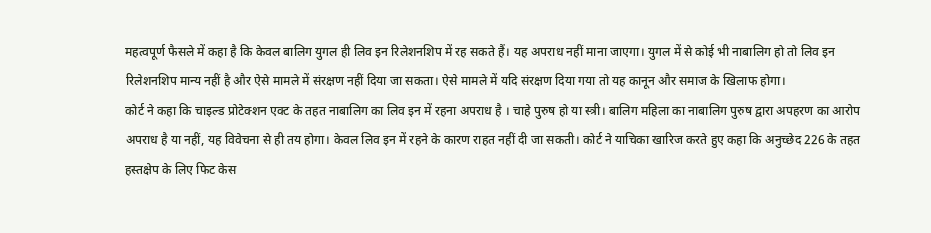महत्वपूर्ण फैसले में कहा है कि केवल बालिग युगल ही लिव इन रिलेशनशिप में रह सकते हैं। यह अपराध नहीं माना जाएगा। युगल में से कोई भी नाबालिग हो तो लिव इन रिलेशनशिप मान्य नहीं है और ऐसे मामले में संरक्षण नहीं दिया जा सकता। ऐसे मामले में यदि संरक्षण दिया गया तो यह कानून और समाज के खिलाफ होगा।
कोर्ट ने कहा कि चाइल्ड प्रोटेक्शन एक्ट के तहत नाबालिग का लिव इन में रहना अपराध है । चाहे पुरुष हो या स्त्री। बालिग महिला का नाबालिग पुरुष द्वारा अपहरण का आरोप अपराध है या नहीं, यह विवेचना से ही तय होगा। केवल लिव इन में रहने के कारण राहत नहीं दी जा सकती। कोर्ट ने याचिका खारिज करते हुए कहा कि अनुच्छेद 226 के तहत हस्तक्षेप के लिए फिट केस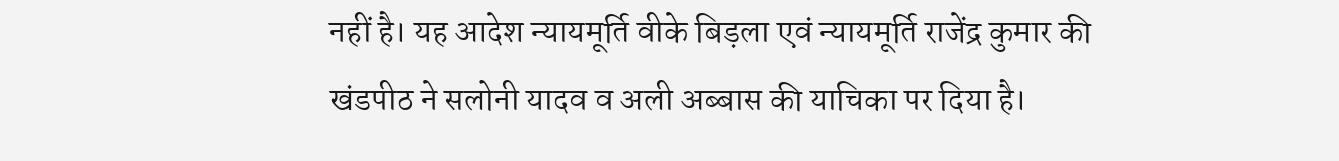नहीं है। यह आदेश न्यायमूर्ति वीके बिड़ला एवं न्यायमूर्ति राजेंद्र कुमार की खंडपीठ ने सलोनी यादव व अली अब्बास की याचिका पर दिया है।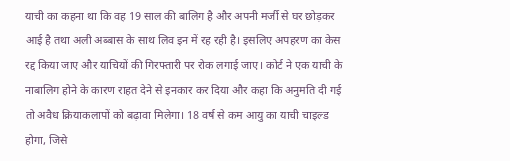याची का कहना था कि वह 19 साल की बालिग है और अपनी मर्जी से घर छोड़कर आई है तथा अली अब्बास के साथ लिव इन में रह रही है। इसलिए अपहरण का केस रद्द किया जाए और याचियों की गिरफ्तारी पर रोक लगाई जाए। कोर्ट ने एक याची के नाबालिग होने के कारण राहत देने से इनकार कर दिया और कहा कि अनुमति दी गई तो अवैध क्रियाकलापों को बढ़ावा मिलेगा। 18 वर्ष से कम आयु का याची चाइल्ड होगा, जिसे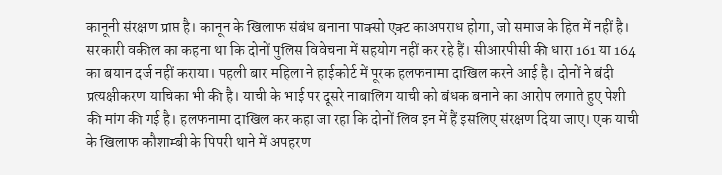कानूनी संरक्षण प्राप्त है। कानून के खिलाफ संबंध बनाना पाक्सो एक्ट काअपराध होगा, जो समाज के हित में नहीं है।
सरकारी वकील का कहना था कि दोनों पुलिस विवेचना में सहयोग नहीं कर रहे हैं। सीआरपीसी की धारा 161 या 164 का बयान दर्ज नहीं कराया। पहली बार महिला ने हाईकोर्ट में पूरक हलफनामा दाखिल करने आई है। दोनों ने बंदी प्रत्यक्षीकरण याचिका भी की है। याची के भाई पर दूसरे नाबालिग याची को बंधक बनाने का आरोप लगाते हुए पेशी की मांग की गई है। हलफनामा दाखिल कर कहा जा रहा कि दोनों लिव इन में हैं इसलिए संरक्षण दिया जाए। एक याची के खिलाफ कौशाम्बी के पिपरी थाने में अपहरण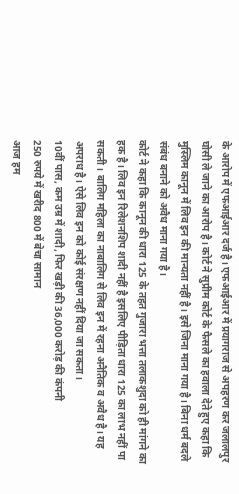के आरोप में एफआईआर दर्ज है। एफआईआर में प्रयागराज से अपहरण कर जलालपुर घोसी ले जाने का आरोप है। कोर्ट ने सुप्रीम कोर्ट के फैसले का हवाला देते हुए कहा कि मुस्लिम कानून में लिव इन की मान्यता नहीं है। इसे जिना माना गया है। बिना धर्म बदले संबंध बनाने को अवैध माना गया है।
कोर्ट ने कहा कि कानून की धारा 125 के तहत गुजारा भत्ता तलाकशुदा को ही मांगने का हक है। लिव इन रिलेशनशिप शादी नहीं है इसलिए पीड़िता धारा 125 का लाभ नहीं पा सकती। बालिग महिला का नाबालिग से लिव इन में रहना अनैतिक व अवैध है। यह अपराध है। ऐसे लिव इन को कोई संरक्षण नहीं दिया जा सकता।
10वीं पास, कम उम्र में शादी, फिर खड़ी की 36,000 करोड़ की कंपनी
250 रुपये में खरीद 800 में बेचा सामान
आज हम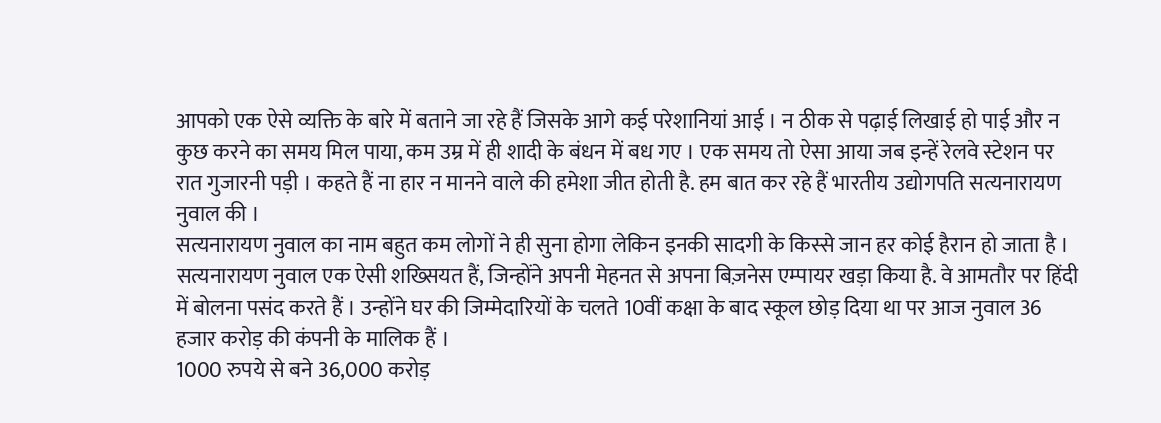आपको एक ऐसे व्यक्ति के बारे में बताने जा रहे हैं जिसके आगे कई परेशानियां आई । न ठीक से पढ़ाई लिखाई हो पाई और न कुछ करने का समय मिल पाया, कम उम्र में ही शादी के बंधन में बध गए । एक समय तो ऐसा आया जब इन्हें रेलवे स्टेशन पर रात गुजारनी पड़ी । कहते हैं ना हार न मानने वाले की हमेशा जीत होती है. हम बात कर रहे हैं भारतीय उद्योगपति सत्यनारायण नुवाल की ।
सत्यनारायण नुवाल का नाम बहुत कम लोगों ने ही सुना होगा लेकिन इनकी सादगी के किस्से जान हर कोई हैरान हो जाता है । सत्यनारायण नुवाल एक ऐसी शख्सियत हैं, जिन्होंने अपनी मेहनत से अपना बिज़नेस एम्पायर खड़ा किया है. वे आमतौर पर हिंदी में बोलना पसंद करते हैं । उन्होंने घर की जिम्मेदारियों के चलते 10वीं कक्षा के बाद स्कूल छोड़ दिया था पर आज नुवाल 36 हजार करोड़ की कंपनी के मालिक हैं ।
1000 रुपये से बने 36,000 करोड़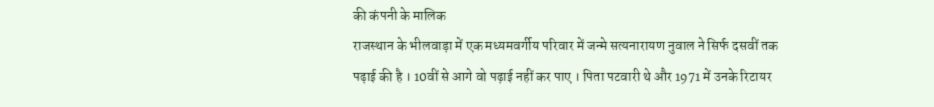की कंपनी के मालिक
राजस्थान के भीलवाड़ा में एक मध्यमवर्गीय परिवार में जन्मे सत्यनारायण नुवाल ने सिर्फ दसवीं तक पढ़ाई की है । 10वीं से आगे वो पढ़ाई नहीं कर पाए । पिता पटवारी थे और 1971 में उनके रिटायर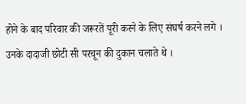होने के बाद परिवार की जरूरतें पूरी करने के लिए संघर्ष करने लगे । उनके दादाजी छोटी सी परचून की दुकान चलाते थे ।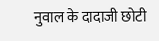नुवाल के दादाजी छोटी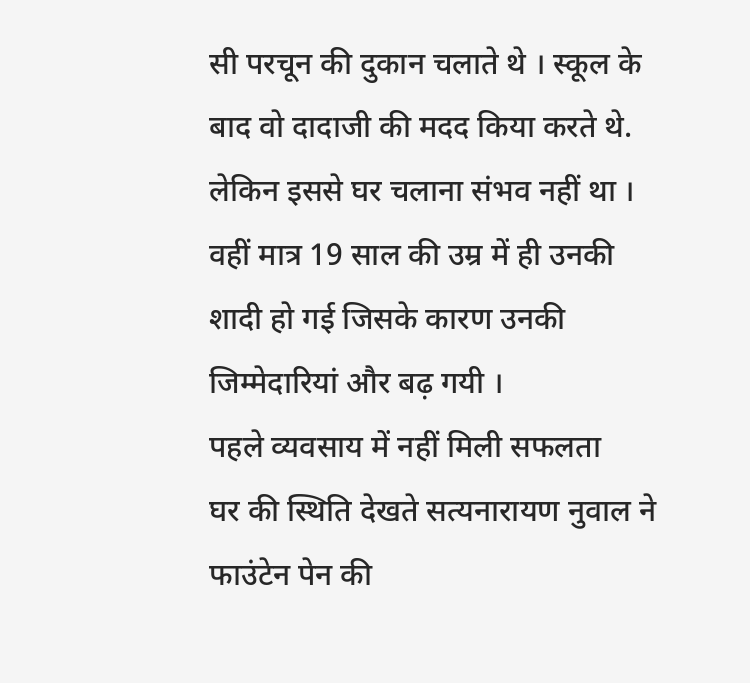सी परचून की दुकान चलाते थे । स्कूल के बाद वो दादाजी की मदद किया करते थे. लेकिन इससे घर चलाना संभव नहीं था । वहीं मात्र 19 साल की उम्र में ही उनकी शादी हो गई जिसके कारण उनकी जिम्मेदारियां और बढ़ गयी ।
पहले व्यवसाय में नहीं मिली सफलता
घर की स्थिति देखते सत्यनारायण नुवाल ने फाउंटेन पेन की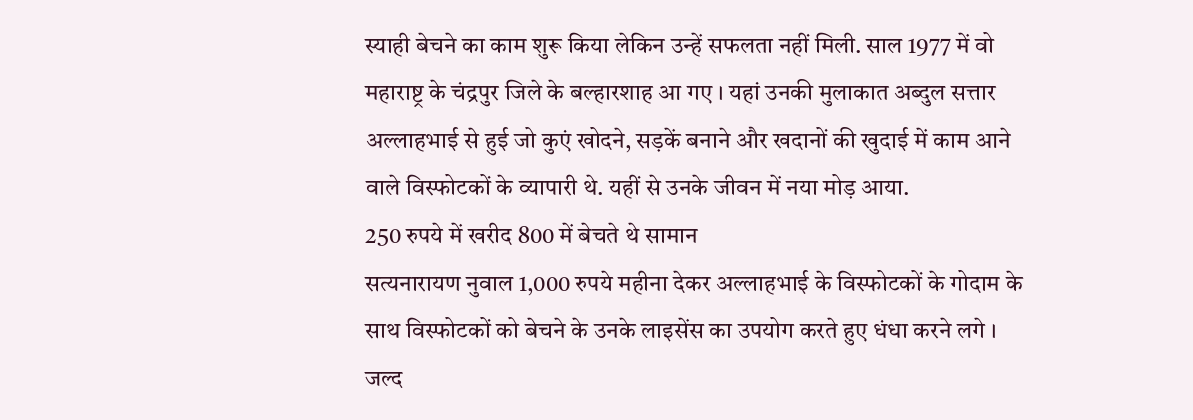स्याही बेचने का काम शुरू किया लेकिन उन्हें सफलता नहीं मिली. साल 1977 में वो महाराष्ट्र के चंद्रपुर जिले के बल्हारशाह आ गए । यहां उनकी मुलाकात अब्दुल सत्तार अल्लाहभाई से हुई जो कुएं खोदने, सड़कें बनाने और खदानों की खुदाई में काम आने वाले विस्फोटकों के व्यापारी थे. यहीं से उनके जीवन में नया मोड़ आया.
250 रुपये में खरीद 800 में बेचते थे सामान
सत्यनारायण नुवाल 1,000 रुपये महीना देकर अल्लाहभाई के विस्फोटकों के गोदाम के साथ विस्फोटकों को बेचने के उनके लाइसेंस का उपयोग करते हुए धंधा करने लगे । जल्द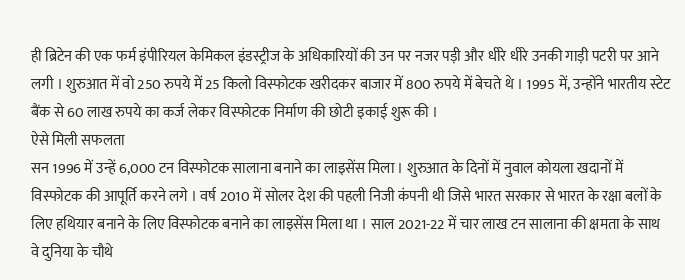ही ब्रिटेन की एक फर्म इंपीरियल केमिकल इंडस्ट्रीज के अधिकारियों की उन पर नजर पड़ी और धीरे धीरे उनकी गाड़ी पटरी पर आने लगी । शुरुआत में वो 250 रुपये में 25 किलो विस्फोटक खरीदकर बाजार में 800 रुपये में बेचते थे । 1995 में, उन्होंने भारतीय स्टेट बैंक से 60 लाख रुपये का कर्ज लेकर विस्फोटक निर्माण की छोटी इकाई शुरू की ।
ऐसे मिली सफलता
सन 1996 में उन्हें 6,000 टन विस्फोटक सालाना बनाने का लाइसेंस मिला । शुरुआत के दिनों में नुवाल कोयला खदानों में विस्फोटक की आपूर्ति करने लगे । वर्ष 2010 में सोलर देश की पहली निजी कंपनी थी जिसे भारत सरकार से भारत के रक्षा बलों के लिए हथियार बनाने के लिए विस्फोटक बनाने का लाइसेंस मिला था । साल 2021-22 में चार लाख टन सालाना की क्षमता के साथ वे दुनिया के चौथे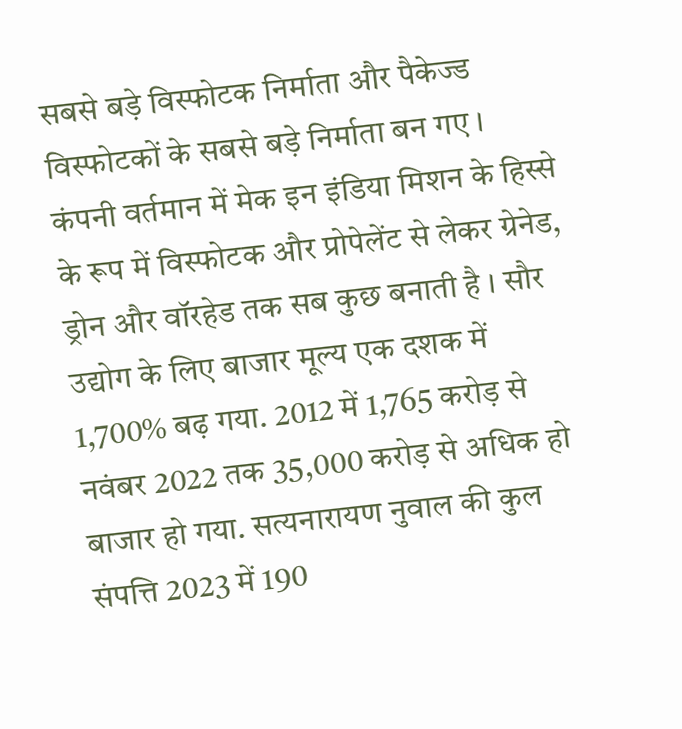सबसे बड़े विस्फोटक निर्माता और पैकेज्ड विस्फोटकों के सबसे बड़े निर्माता बन गए । कंपनी वर्तमान में मेक इन इंडिया मिशन के हिस्से के रूप में विस्फोटक और प्रोपेलेंट से लेकर ग्रेनेड, ड्रोन और वॉरहेड तक सब कुछ बनाती है । सौर उद्योग के लिए बाजार मूल्य एक दशक में 1,700% बढ़ गया. 2012 में 1,765 करोड़ से नवंबर 2022 तक 35,000 करोड़ से अधिक हो बाजार हो गया. सत्यनारायण नुवाल की कुल संपत्ति 2023 में 190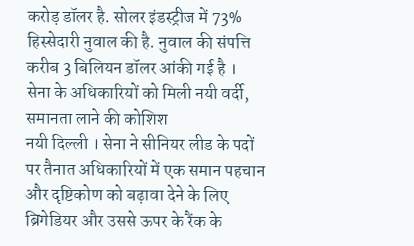करोड़ डॉलर है. सोलर इंडस्ट्रीज में 73% हिस्सेदारी नुवाल की है. नुवाल की संपत्ति करीब 3 बिलियन डॉलर आंकी गई है ।
सेना के अधिकारियों को मिली नयी वर्दी, समानता लाने की कोशिश
नयी दिल्ली । सेना ने सीनियर लीड के पदों पर तैनात अधिकारियों में एक समान पहचान और दृष्टिकोण को बढ़ावा देने के लिए ब्रिगेडियर और उससे ऊपर के रैंक के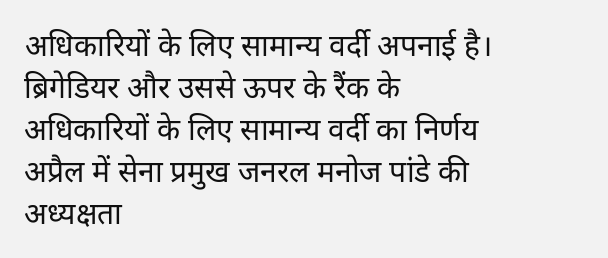अधिकारियों के लिए सामान्य वर्दी अपनाई है। ब्रिगेडियर और उससे ऊपर के रैंक के अधिकारियों के लिए सामान्य वर्दी का निर्णय अप्रैल में सेना प्रमुख जनरल मनोज पांडे की अध्यक्षता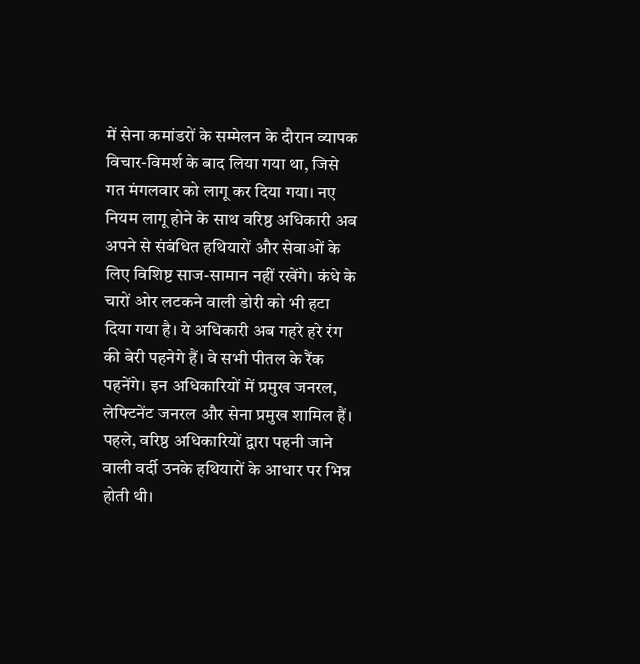में सेना कमांडरों के सम्मेलन के दौरान व्यापक विचार-विमर्श के बाद लिया गया था, जिसे गत मंगलवार को लागू कर दिया गया। नए नियम लागू होने के साथ वरिष्ठ अधिकारी अब अपने से संबंधित हथियारों और सेवाओं के लिए विशिष्ट साज-सामान नहीं रखेंगे। कंधे के चारों ओर लटकने वाली डोरी को भी हटा दिया गया है। ये अधिकारी अब गहरे हरे रंग की बेरी पहनेगे हैं। वे सभी पीतल के रैंक पहनेंगे। इन अधिकारियों में प्रमुख जनरल, लेफ्टिनेंट जनरल और सेना प्रमुख शामिल हैं।
पहले, वरिष्ठ अधिकारियों द्वारा पहनी जाने वाली वर्दी उनके हथियारों के आधार पर भिन्न होती थी।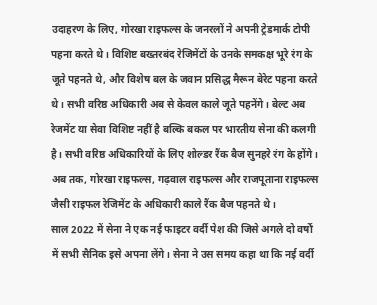उदाहरण के लिए, गोरखा राइफल्स के जनरलों ने अपनी ट्रेडमार्क टोपी पहना करते थे। विशिष्ट बख्तरबंद रेजिमेंटों के उनके समकक्ष भूरे रंग के जूते पहनते थे, और विशेष बल के जवान प्रसिद्ध मैरून बेरेट पहना करते थे। सभी वरिष्ठ अधिकारी अब से केवल काले जूते पहनेंगे। बेल्ट अब रेजमेंट या सेवा विशिष्ट नहीं है बल्कि बकल पर भारतीय सेना की कलगी है। सभी वरिष्ठ अधिकारियों के लिए शोल्डर रैंक बैज सुनहरे रंग के होंगे। अब तक, गोरखा राइफल्स, गढ़वाल राइफल्स और राजपूताना राइफल्स जैसी राइफल रेजिमेंट के अधिकारी काले रैंक बैज पहनते थे।
साल 2022 में सेना ने एक नई फाइटर वर्दी पेश की जिसे अगले दो वर्षों में सभी सैनिक इसे अपना लेंगे। सेना ने उस समय कहा था कि नई वर्दी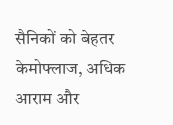सैनिकों को बेहतर केमोफ्लाज, अधिक आराम और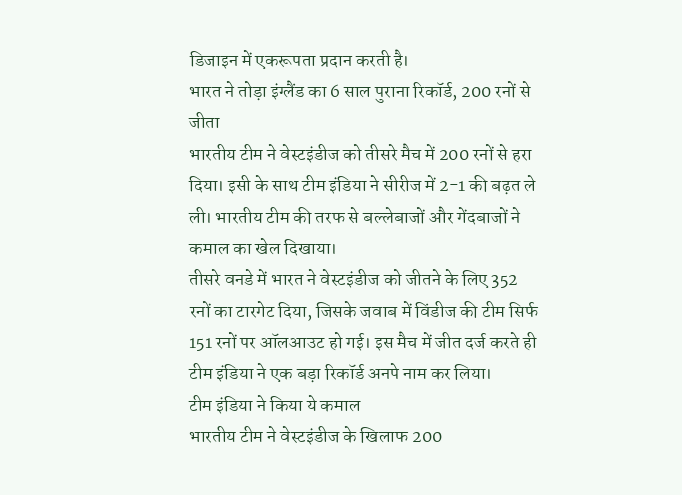डिजाइन में एकरूपता प्रदान करती है।
भारत ने तोड़ा इंग्लैंड का 6 साल पुराना रिकॉर्ड, 200 रनों से जीता
भारतीय टीम ने वेस्टइंडीज को तीसरे मैच में 200 रनों से हरा दिया। इसी के साथ टीम इंडिया ने सीरीज में 2-1 की बढ़त ले ली। भारतीय टीम की तरफ से बल्लेबाजों और गेंदबाजों ने कमाल का खेल दिखाया।
तीसरे वनडे में भारत ने वेस्टइंडीज को जीतने के लिए 352 रनों का टारगेट दिया, जिसके जवाब में विंडीज की टीम सिर्फ 151 रनों पर ऑलआउट हो गई। इस मैच में जीत दर्ज करते ही टीम इंडिया ने एक बड़ा रिकॉर्ड अनपे नाम कर लिया।
टीम इंडिया ने किया ये कमाल
भारतीय टीम ने वेस्टइंडीज के खिलाफ 200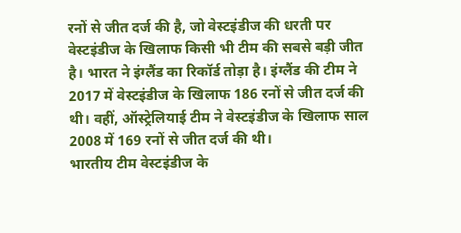रनों से जीत दर्ज की है, जो वेस्टइंडीज की धरती पर वेस्टइंडीज के खिलाफ किसी भी टीम की सबसे बड़ी जीत है। भारत ने इंग्लैंड का रिकॉर्ड तोड़ा है। इंग्लैंड की टीम ने 2017 में वेस्टइंडीज के खिलाफ 186 रनों से जीत दर्ज की थी। वहीं, ऑस्ट्रेलियाई टीम ने वेस्टइंडीज के खिलाफ साल 2008 में 169 रनों से जीत दर्ज की थी।
भारतीय टीम वेस्टइंडीज के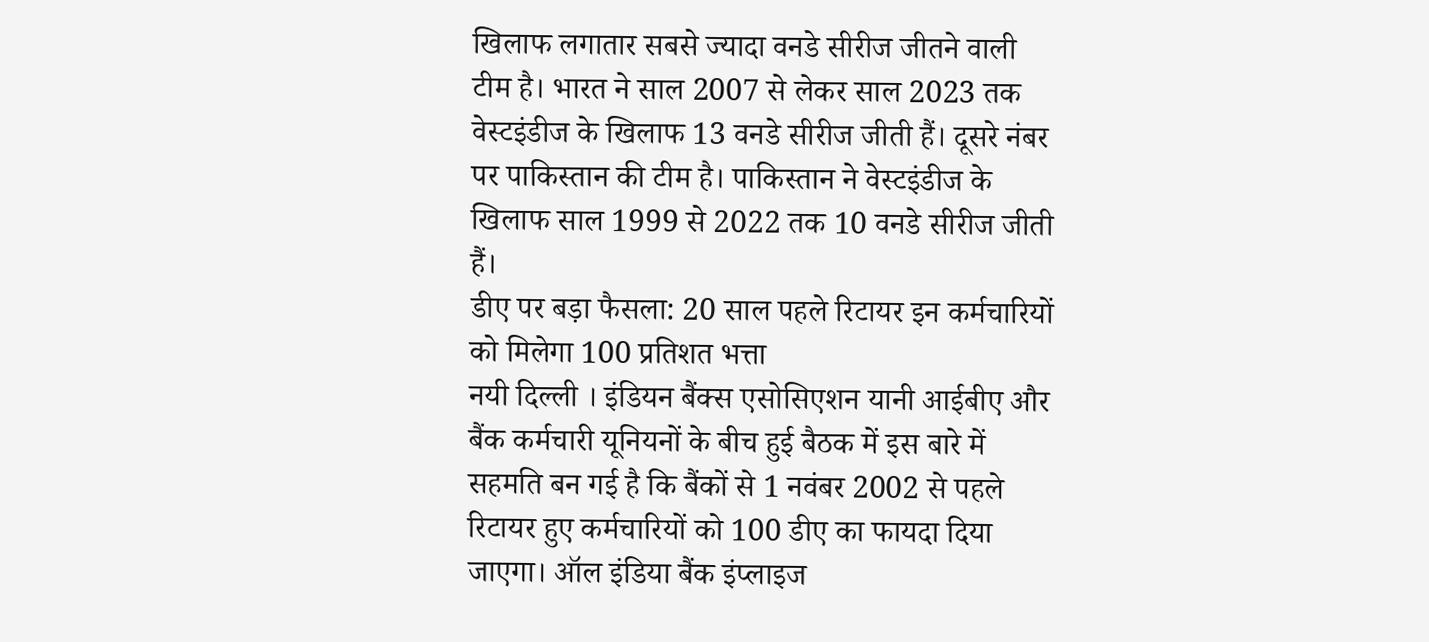खिलाफ लगातार सबसे ज्यादा वनडे सीरीज जीतने वाली टीम है। भारत ने साल 2007 से लेकर साल 2023 तक वेस्टइंडीज के खिलाफ 13 वनडे सीरीज जीती हैं। दूसरे नंबर पर पाकिस्तान की टीम है। पाकिस्तान ने वेस्टइंडीज के खिलाफ साल 1999 से 2022 तक 10 वनडे सीरीज जीती हैं।
डीए पर बड़ा फैसला: 20 साल पहले रिटायर इन कर्मचारियों को मिलेगा 100 प्रतिशत भत्ता
नयी दिल्ली । इंडियन बैंक्स एसोसिएशन यानी आईबीए और बैंक कर्मचारी यूनियनों के बीच हुई बैठक में इस बारे में सहमति बन गई है कि बैंकों से 1 नवंबर 2002 से पहले रिटायर हुए कर्मचारियों को 100 डीए का फायदा दिया जाएगा। ऑल इंडिया बैंक इंप्लाइज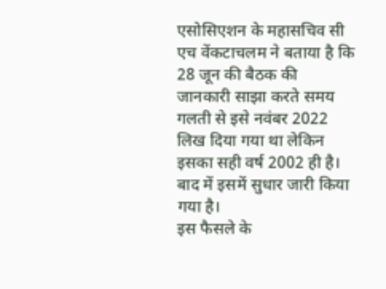एसोसिएशन के महासचिव सी एच वेंकटाचलम ने बताया है कि 28 जून की बैठक की जानकारी साझा करते समय गलती से इसे नवंबर 2022 लिख दिया गया था लेकिन इसका सही वर्ष 2002 ही है। बाद में इसमें सुधार जारी किया गया है।
इस फैसले के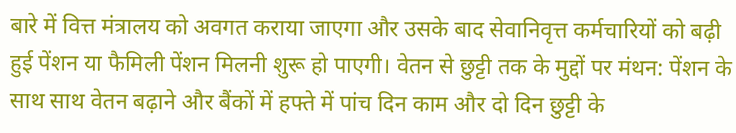बारे में वित्त मंत्रालय को अवगत कराया जाएगा और उसके बाद सेवानिवृत्त कर्मचारियों को बढ़ी हुई पेंशन या फैमिली पेंशन मिलनी शुरू हो पाएगी। वेतन से छुट्टी तक के मुद्दों पर मंथन: पेंशन के साथ साथ वेतन बढ़ाने और बैंकों में हफ्ते में पांच दिन काम और दो दिन छुट्टी के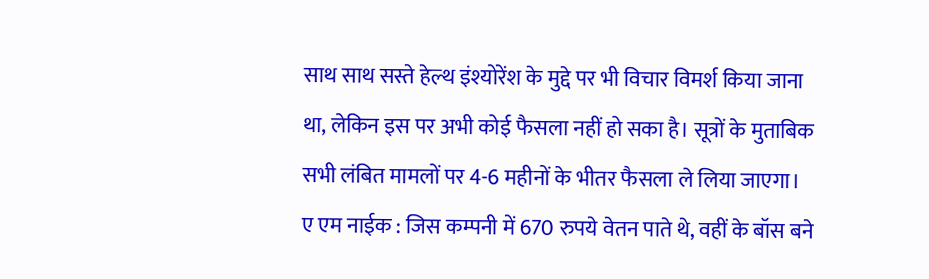साथ साथ सस्ते हेल्थ इंश्योरेंश के मुद्दे पर भी विचार विमर्श किया जाना था, लेकिन इस पर अभी कोई फैसला नहीं हो सका है। सूत्रों के मुताबिक सभी लंबित मामलों पर 4-6 महीनों के भीतर फैसला ले लिया जाएगा।
ए एम नाईक : जिस कम्पनी में 670 रुपये वेतन पाते थे, वहीं के बॉस बने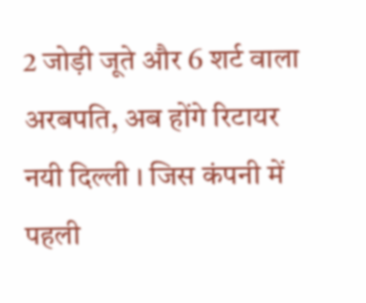2 जोड़ी जूते और 6 शर्ट वाला अरबपति, अब होंगे रिटायर
नयी दिल्ली । जिस कंपनी में पहली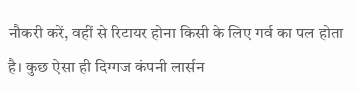नौकरी करें, वहीं से रिटायर होना किसी के लिए गर्व का पल होता है। कुछ ऐसा ही दिग्गज कंपनी लार्सन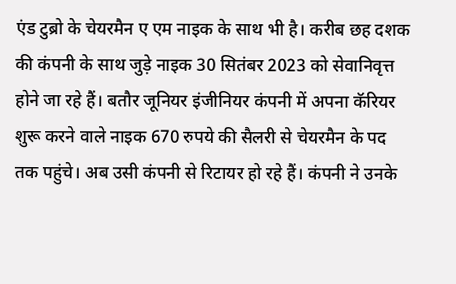एंड टुब्रो के चेयरमैन ए एम नाइक के साथ भी है। करीब छह दशक की कंपनी के साथ जुड़े नाइक 30 सितंबर 2023 को सेवानिवृत्त होने जा रहे हैं। बतौर जूनियर इंजीनियर कंपनी में अपना कॅरियर शुरू करने वाले नाइक 670 रुपये की सैलरी से चेयरमैन के पद तक पहुंचे। अब उसी कंपनी से रिटायर हो रहे हैं। कंपनी ने उनके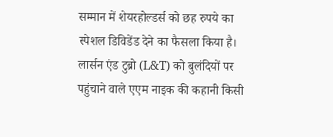सम्मान में शेयरहोल्डर्स को छह रुपये का स्पेशल डिविडेंड देने का फैसला किया है। लार्सन एंड टुब्रो (L&T) को बुलंदियों पर पहुंचाने वाले एएम नाइक की कहानी किसी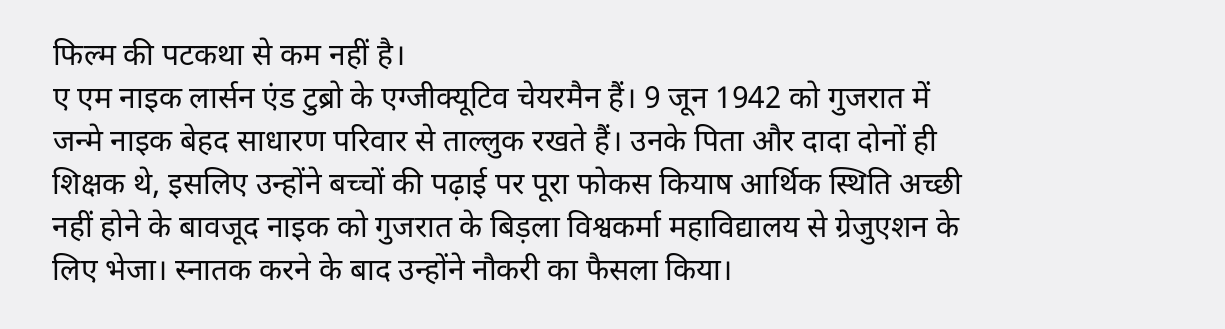फिल्म की पटकथा से कम नहीं है।
ए एम नाइक लार्सन एंड टुब्रो के एग्जीक्यूटिव चेयरमैन हैं। 9 जून 1942 को गुजरात में जन्मे नाइक बेहद साधारण परिवार से ताल्लुक रखते हैं। उनके पिता और दादा दोनों ही शिक्षक थे, इसलिए उन्होंने बच्चों की पढ़ाई पर पूरा फोकस कियाष आर्थिक स्थिति अच्छी नहीं होने के बावजूद नाइक को गुजरात के बिड़ला विश्वकर्मा महाविद्यालय से ग्रेजुएशन के लिए भेजा। स्नातक करने के बाद उन्होंने नौकरी का फैसला किया।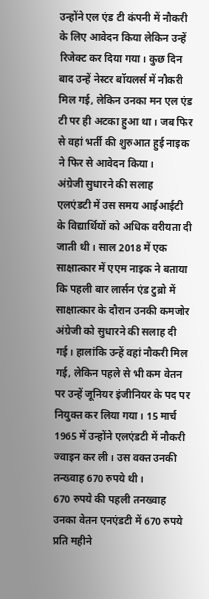उन्होंने एल एंड टी कंपनी में नौकरी के लिए आवेदन किया लेकिन उन्हें रिजेक्ट कर दिया गया। कुछ दिन बाद उन्हें नेस्टर बॉयलर्स में नौकरी मिल गई, लेकिन उनका मन एल एंड टी पर ही अटका हुआ था। जब फिर से वहां भर्ती की शुरुआत हुई नाइक ने फिर से आवेदन किया।
अंग्रेजी सुधारने की सलाह
एलएंडटी में उस समय आईआईटी के विद्यार्थियों को अधिक वरीयता दी जाती थी। साल 2018 में एक साक्षात्कार में एएम नाइक ने बताया कि पहली बार लार्सन एंड टुब्रो में साक्षात्कार के दौरान उनकी कमजोर अंग्रेजी को सुधारने की सलाह दी गई। हालांकि उन्हें वहां नौकरी मिल गई, लेकिन पहले से भी कम वेतन पर उन्हें जूनियर इंजीनियर के पद पर नियुक्त कर लिया गया। 15 मार्च 1965 में उन्होंने एलएंडटी में नौकरी ज्वाइन कर ली। उस वक्त उनकी तन्ख्वाह 670 रुपये थी।
670 रुपये की पहली तनख्वाह
उनका वेतन एनएंडटी में 670 रुपये प्रति महीने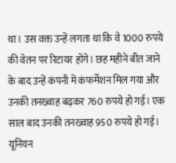था। उस वक्त उन्हें लगता था कि वे 1000 रुपये की वेतन पर रिटायर होंगे। छह महीने बीत जाने के बाद उन्हें कंपनी में कंफर्मेशन मिल गया और उनकी तनख्वाह बढ़कर 760 रुपये हो गई। एक साल बाद उनकी तनख्वाह 950 रुपये हो गई। यूनियन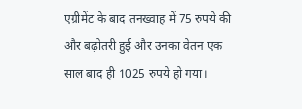एग्रीमेंट के बाद तनख्वाह में 75 रुपये की और बढ़ोतरी हुई और उनका वेतन एक साल बाद ही 1025 रुपये हो गया।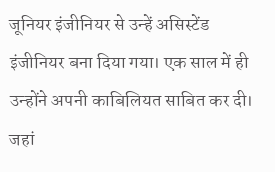जूनियर इंजीनियर से उन्हें असिस्टेंड इंजीनियर बना दिया गया। एक साल में ही उन्होंने अपनी काबिलियत साबित कर दी।
जहां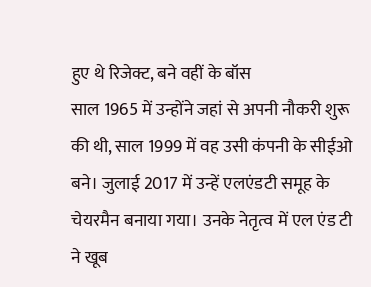हुए थे रिजेक्ट, बने वहीं के बॉस
साल 1965 में उन्होंने जहां से अपनी नौकरी शुरू की थी, साल 1999 में वह उसी कंपनी के सीईओ बने। जुलाई 2017 में उन्हें एलएंडटी समूह के चेयरमैन बनाया गया। उनके नेतृत्व में एल एंड टी ने खूब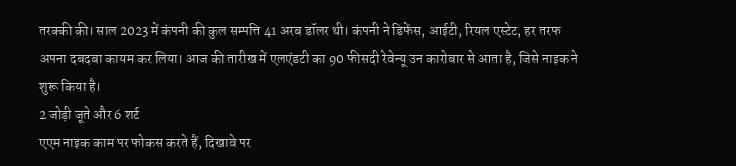तरक्की की। साल 2023 में कंपनी की कुल सम्पत्ति 41 अरब डॉलर थी। कंपनी ने डिफेंस, आईटी, रियल एस्टेट, हर तरफ अपना दबदबा कायम कर लिया। आज की तारीख में एलएंडटी का 90 फीसदी रेवेन्यू उन कारोबार से आता है, जिसे नाइक ने शुरू किया है।
2 जोड़ी जूते और 6 शर्ट
एएम नाइक काम पर फोकस करते हैं, दिखावे पर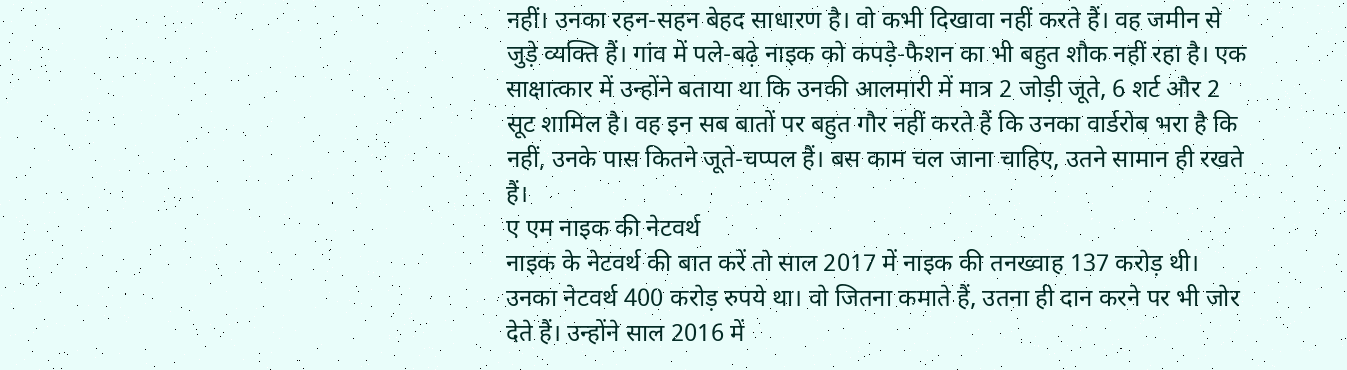नहीं। उनका रहन-सहन बेहद साधारण है। वो कभी दिखावा नहीं करते हैं। वह जमीन से जुड़े व्यक्ति हैं। गांव में पले-बढ़े नाइक को कपड़े-फैशन का भी बहुत शौक नहीं रहा है। एक साक्षात्कार में उन्होंने बताया था कि उनकी आलमारी में मात्र 2 जोड़ी जूते, 6 शर्ट और 2 सूट शामिल है। वह इन सब बातों पर बहुत गौर नहीं करते हैं कि उनका वार्डरोब भरा है कि नहीं, उनके पास कितने जूते-चप्पल हैं। बस काम चल जाना चाहिए, उतने सामान ही रखते हैं।
ए एम नाइक की नेटवर्थ
नाइक के नेटवर्थ की बात करें तो साल 2017 में नाइक की तनख्वाह 137 करोड़ थी। उनका नेटवर्थ 400 करोड़ रुपये था। वो जितना कमाते हैं, उतना ही दान करने पर भी जोर देते हैं। उन्होंने साल 2016 में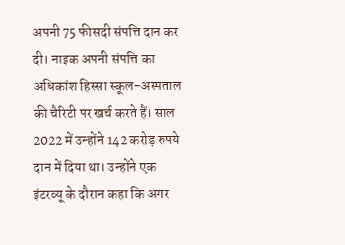अपनी 75 फीसदी संपत्ति दान कर दी। नाइक अपनी संपत्ति का अधिकांश हिस्सा स्कूल-अस्पताल की चैरिटी पर खर्च करते हैं। साल 2022 में उन्होंने 142 करोड़ रुपये दान में दिया था। उन्होंने एक इंटरव्यू के दौरान कहा कि अगर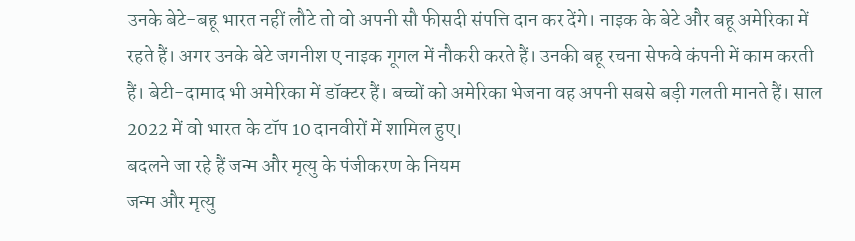उनके बेटे-बहू भारत नहीं लौटे तो वो अपनी सौ फीसदी संपत्ति दान कर देंगे। नाइक के बेटे और बहू अमेरिका में रहते हैं। अगर उनके बेटे जगनीश ए नाइक गूगल में नौकरी करते हैं। उनकी बहू रचना सेफवे कंपनी में काम करती हैं। बेटी-दामाद भी अमेरिका में डॉक्टर हैं। बच्चों को अमेरिका भेजना वह अपनी सबसे बड़ी गलती मानते हैं। साल 2022 में वो भारत के टॉप 10 दानवीरों में शामिल हुए।
बदलने जा रहे हैं जन्म और मृत्यु के पंजीकरण के नियम
जन्म और मृत्यु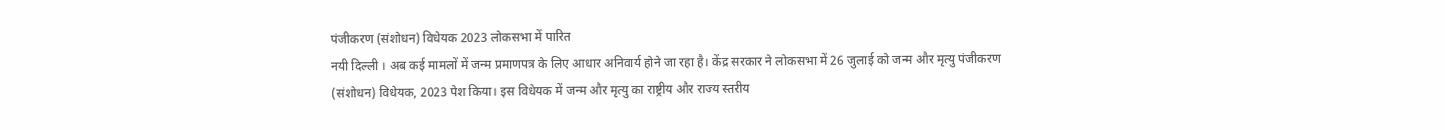पंजीकरण (संशोधन) विधेयक 2023 लोकसभा में पारित
नयी दिल्ली । अब कई मामलों में जन्म प्रमाणपत्र के लिए आधार अनिवार्य होने जा रहा है। केंद्र सरकार ने लोकसभा में 26 जुलाई को जन्म और मृत्यु पंजीकरण (संशोधन) विधेयक, 2023 पेश किया। इस विधेयक में जन्म और मृत्यु का राष्ट्रीय और राज्य स्तरीय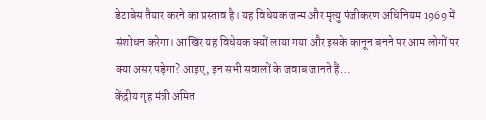डेटाबेस तैयार करने का प्रस्ताव है। यह विधेयक जन्म और मृत्यु पंजीकरण अधिनियम 1969 में संशोधन करेगा। आखिर यह विधेयक क्यों लाया गया और इसके कानून बनने पर आम लोगों पर क्या असर पड़ेगा? आइए, इन सभी सवालों के जवाब जानते हैं…
केंद्रीय गृह मंत्री अमित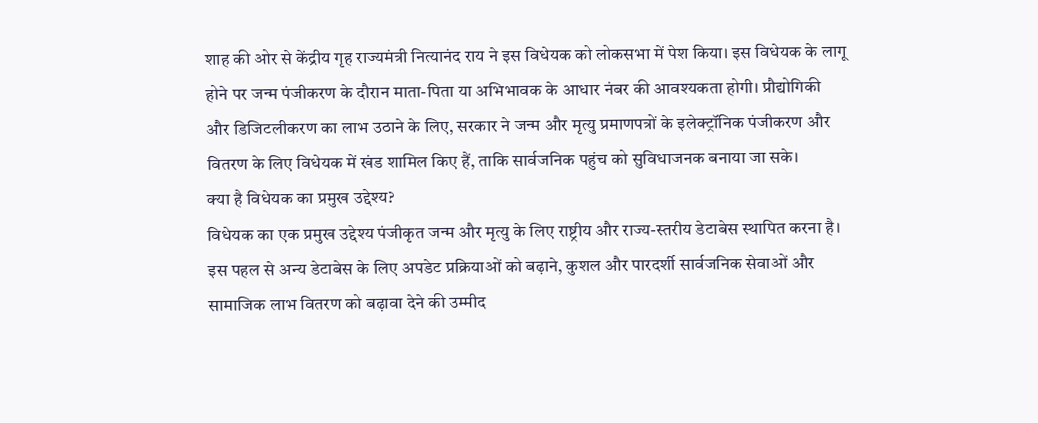शाह की ओर से केंद्रीय गृह राज्यमंत्री नित्यानंद राय ने इस विधेयक को लोकसभा में पेश किया। इस विधेयक के लागू होने पर जन्म पंजीकरण के दौरान माता-पिता या अभिभावक के आधार नंबर की आवश्यकता होगी। प्रौद्योगिकी और डिजिटलीकरण का लाभ उठाने के लिए, सरकार ने जन्म और मृत्यु प्रमाणपत्रों के इलेक्ट्रॉनिक पंजीकरण और वितरण के लिए विधेयक में खंड शामिल किए हैं, ताकि सार्वजनिक पहुंच को सुविधाजनक बनाया जा सके।
क्या है विधेयक का प्रमुख उद्देश्य?
विधेयक का एक प्रमुख उद्देश्य पंजीकृत जन्म और मृत्यु के लिए राष्ट्रीय और राज्य-स्तरीय डेटाबेस स्थापित करना है। इस पहल से अन्य डेटाबेस के लिए अपडेट प्रक्रियाओं को बढ़ाने, कुशल और पारदर्शी सार्वजनिक सेवाओं और सामाजिक लाभ वितरण को बढ़ावा देने की उम्मीद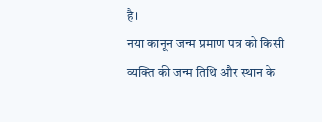है।
नया कानून जन्म प्रमाण पत्र को किसी व्यक्ति की जन्म तिथि और स्थान के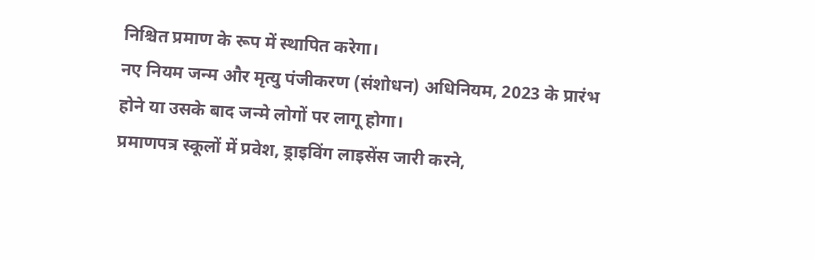निश्चित प्रमाण के रूप में स्थापित करेगा।
नए नियम जन्म और मृत्यु पंजीकरण (संशोधन) अधिनियम, 2023 के प्रारंभ होने या उसके बाद जन्मे लोगों पर लागू होगा।
प्रमाणपत्र स्कूलों में प्रवेश, ड्राइविंग लाइसेंस जारी करने,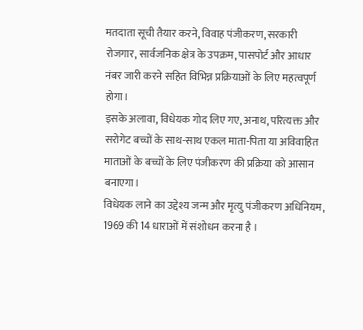मतदाता सूची तैयार करने, विवाह पंजीकरण, सरकारी रोजगार, सार्वजनिक क्षेत्र के उपक्रम, पासपोर्ट और आधार नंबर जारी करने सहित विभिन्न प्रक्रियाओं के लिए महत्वपूर्ण होगा।
इसके अलावा, विधेयक गोद लिए गए, अनाथ, परित्यक्त और सरोगेट बच्चों के साथ-साथ एकल माता-पिता या अविवाहित माताओं के बच्चों के लिए पंजीकरण की प्रक्रिया को आसान बनाएगा।
विधेयक लाने का उद्देश्य जन्म और मृत्यु पंजीकरण अधिनियम, 1969 की 14 धाराओं में संशोधन करना है ।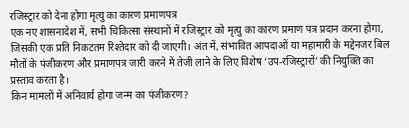रजिस्ट्रार को देना होगा मृत्यु का कारण प्रमाणपत्र
एक नए शासनादेश में, सभी चिकित्सा संस्थानों में रजिस्ट्रार को मृत्यु का कारण प्रमाण पत्र प्रदान करना होगा, जिसकी एक प्रति निकटतम रिश्तेदार को दी जाएगी। अंत में, संभावित आपदाओं या महामारी के मद्देनजर बिल मौतों के पंजीकरण और प्रमाणपत्र जारी करने में तेजी लाने के लिए विशेष ‘उप-रजिस्ट्रारों’ की नियुक्ति का प्रस्ताव करता है।
किन मामलों में अनिवार्य होगा जन्म का पंजीकरण?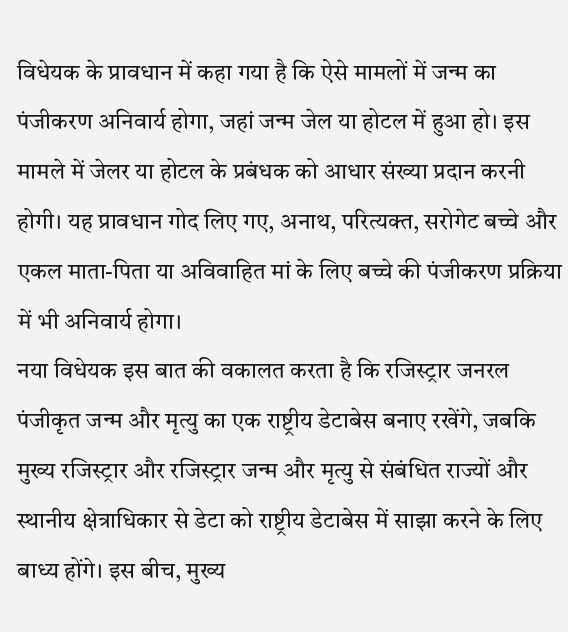विधेयक के प्रावधान में कहा गया है कि ऐसे मामलों में जन्म का पंजीकरण अनिवार्य होगा, जहां जन्म जेल या होटल में हुआ हो। इस मामले में जेलर या होटल के प्रबंधक को आधार संख्या प्रदान करनी होगी। यह प्रावधान गोद लिए गए, अनाथ, परित्यक्त, सरोगेट बच्चे और एकल माता-पिता या अविवाहित मां के लिए बच्चे की पंजीकरण प्रक्रिया में भी अनिवार्य होगा।
नया विधेयक इस बात की वकालत करता है कि रजिस्ट्रार जनरल पंजीकृत जन्म और मृत्यु का एक राष्ट्रीय डेटाबेस बनाए रखेंगे, जबकि मुख्य रजिस्ट्रार और रजिस्ट्रार जन्म और मृत्यु से संबंधित राज्यों और स्थानीय क्षेत्राधिकार से डेटा को राष्ट्रीय डेटाबेस में साझा करने के लिए बाध्य होंगे। इस बीच, मुख्य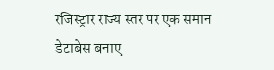रजिस्ट्रार राज्य स्तर पर एक समान डेटाबेस बनाए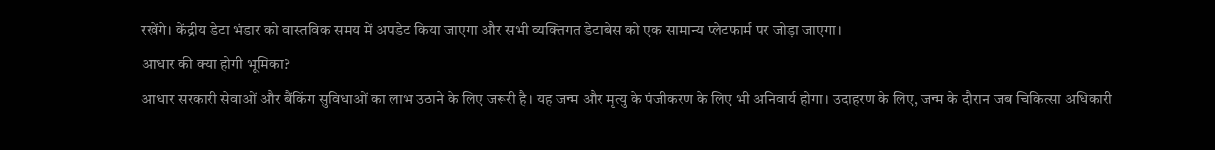रखेंगे। केंद्रीय डेटा भंडार को वास्तविक समय में अपडेट किया जाएगा और सभी व्यक्तिगत डेटाबेस को एक सामान्य प्लेटफार्म पर जोड़ा जाएगा।
आधार की क्या होगी भूमिका?
आधार सरकारी सेवाओं और बैंकिंग सुविधाओं का लाभ उठाने के लिए जरूरी है। यह जन्म और मृत्यु के पंजीकरण के लिए भी अनिवार्य होगा। उदाहरण के लिए, जन्म के दौरान जब चिकित्सा अधिकारी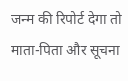जन्म की रिपोर्ट देगा तो माता-पिता और सूचना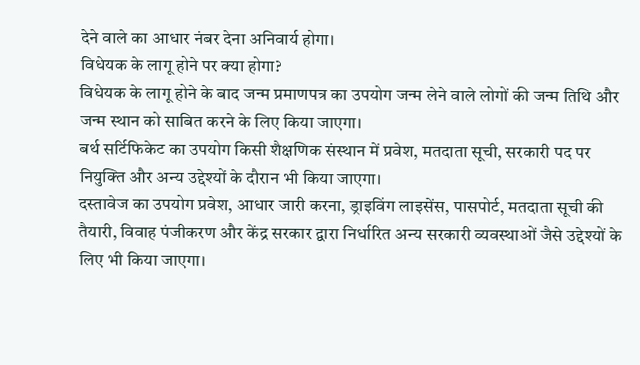देने वाले का आधार नंबर देना अनिवार्य होगा।
विधेयक के लागू होने पर क्या होगा?
विधेयक के लागू होने के बाद जन्म प्रमाणपत्र का उपयोग जन्म लेने वाले लोगों की जन्म तिथि और जन्म स्थान को साबित करने के लिए किया जाएगा।
बर्थ सर्टिफिकेट का उपयोग किसी शैक्षणिक संस्थान में प्रवेश, मतदाता सूची, सरकारी पद पर नियुक्ति और अन्य उद्देश्यों के दौरान भी किया जाएगा।
दस्तावेज का उपयोग प्रवेश, आधार जारी करना, ड्राइविंग लाइसेंस, पासपोर्ट, मतदाता सूची की तैयारी, विवाह पंजीकरण और केंद्र सरकार द्वारा निर्धारित अन्य सरकारी व्यवस्थाओं जैसे उद्देश्यों के लिए भी किया जाएगा।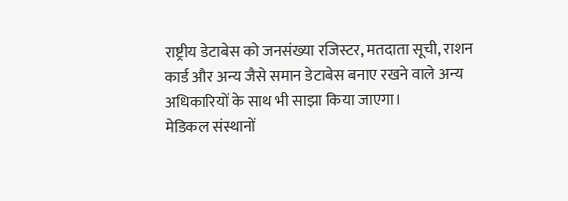राष्ट्रीय डेटाबेस को जनसंख्या रजिस्टर, मतदाता सूची, राशन कार्ड और अन्य जैसे समान डेटाबेस बनाए रखने वाले अन्य अधिकारियों के साथ भी साझा किया जाएगा।
मेडिकल संस्थानों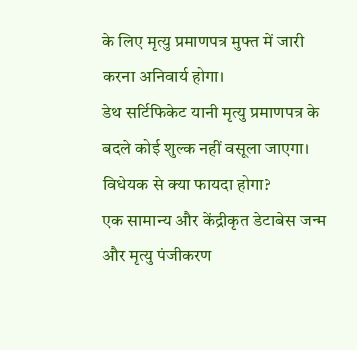के लिए मृत्यु प्रमाणपत्र मुफ्त में जारी करना अनिवार्य होगा।
डेथ सर्टिफिकेट यानी मृत्यु प्रमाणपत्र के बदले कोई शुल्क नहीं वसूला जाएगा।
विधेयक से क्या फायदा होगा?
एक सामान्य और केंद्रीकृत डेटाबेस जन्म और मृत्यु पंजीकरण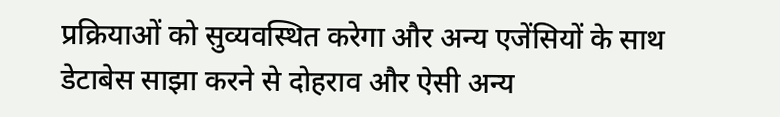प्रक्रियाओं को सुव्यवस्थित करेगा और अन्य एजेंसियों के साथ डेटाबेस साझा करने से दोहराव और ऐसी अन्य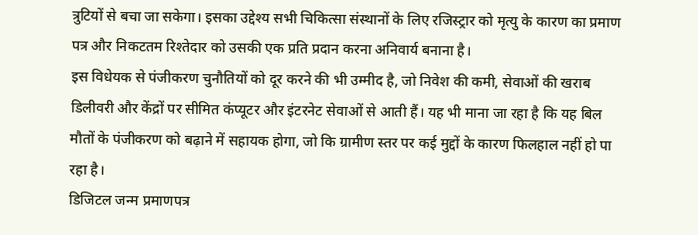त्रुटियों से बचा जा सकेगा। इसका उद्देश्य सभी चिकित्सा संस्थानों के लिए रजिस्ट्रार को मृत्यु के कारण का प्रमाण पत्र और निकटतम रिश्तेदार को उसकी एक प्रति प्रदान करना अनिवार्य बनाना है।
इस विधेयक से पंजीकरण चुनौतियों को दूर करने की भी उम्मीद है, जो निवेश की कमी, सेवाओं की खराब डिलीवरी और केंद्रों पर सीमित कंप्यूटर और इंटरनेट सेवाओं से आती हैं। यह भी माना जा रहा है कि यह बिल मौतों के पंजीकरण को बढ़ाने में सहायक होगा, जो कि ग्रामीण स्तर पर कई मुद्दों के कारण फिलहाल नहीं हो पा रहा है।
डिजिटल जन्म प्रमाणपत्र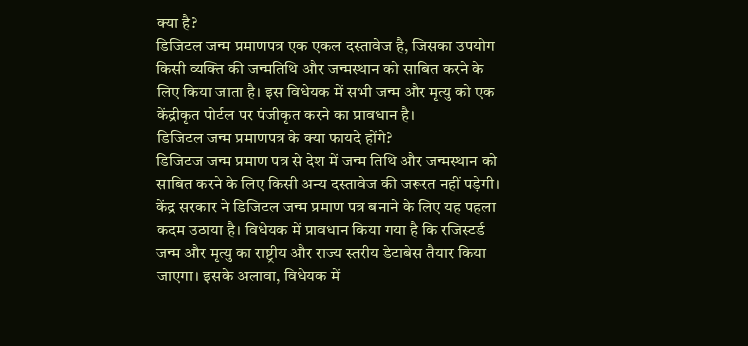क्या है?
डिजिटल जन्म प्रमाणपत्र एक एकल दस्तावेज है, जिसका उपयोग किसी व्यक्ति की जन्मतिथि और जन्मस्थान को साबित करने के लिए किया जाता है। इस विधेयक में सभी जन्म और मृत्यु को एक केंद्रीकृत पोर्टल पर पंजीकृत करने का प्रावधान है।
डिजिटल जन्म प्रमाणपत्र के क्या फायदे होंगे?
डिजिटज जन्म प्रमाण पत्र से देश में जन्म तिथि और जन्मस्थान को साबित करने के लिए किसी अन्य दस्तावेज की जरूरत नहीं पड़ेगी। केंद्र सरकार ने डिजिटल जन्म प्रमाण पत्र बनाने के लिए यह पहला कदम उठाया है। विधेयक में प्रावधान किया गया है कि रजिस्टर्ड जन्म और मृत्यु का राष्ट्रीय और राज्य स्तरीय डेटाबेस तैयार किया जाएगा। इसके अलावा, विधेयक में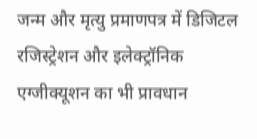जन्म और मृत्यु प्रमाणपत्र में डिजिटल रजिस्ट्रेशन और इलेक्ट्रॉनिक एग्जीक्यूशन का भी प्रावधान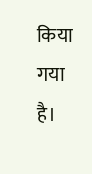किया गया है।